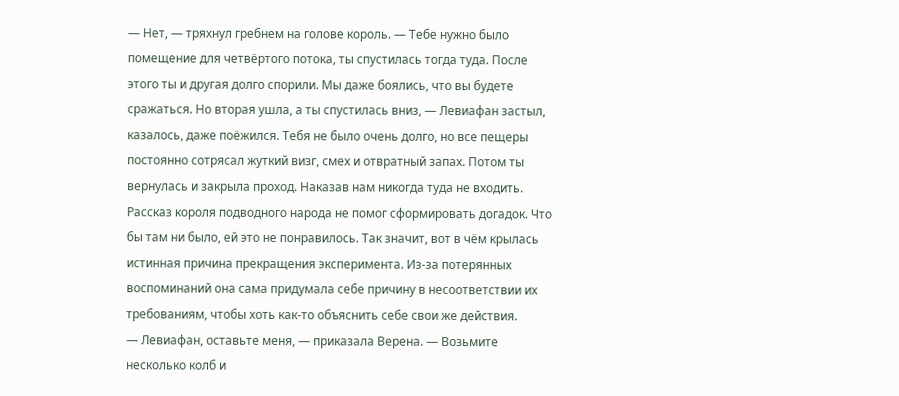— Нет, — тряхнул гребнем на голове король. — Тебе нужно было помещение для четвёртого потока, ты спустилась тогда туда. После этого ты и другая долго спорили. Мы даже боялись, что вы будете сражаться. Но вторая ушла, а ты спустилась вниз, — Левиафан застыл, казалось, даже поёжился. Тебя не было очень долго, но все пещеры постоянно сотрясал жуткий визг, смех и отвратный запах. Потом ты вернулась и закрыла проход. Наказав нам никогда туда не входить.
Рассказ короля подводного народа не помог сформировать догадок. Что бы там ни было, ей это не понравилось. Так значит, вот в чём крылась истинная причина прекращения эксперимента. Из-за потерянных воспоминаний она сама придумала себе причину в несоответствии их требованиям, чтобы хоть как-то объяснить себе свои же действия.
— Левиафан, оставьте меня, — приказала Верена. — Возьмите несколько колб и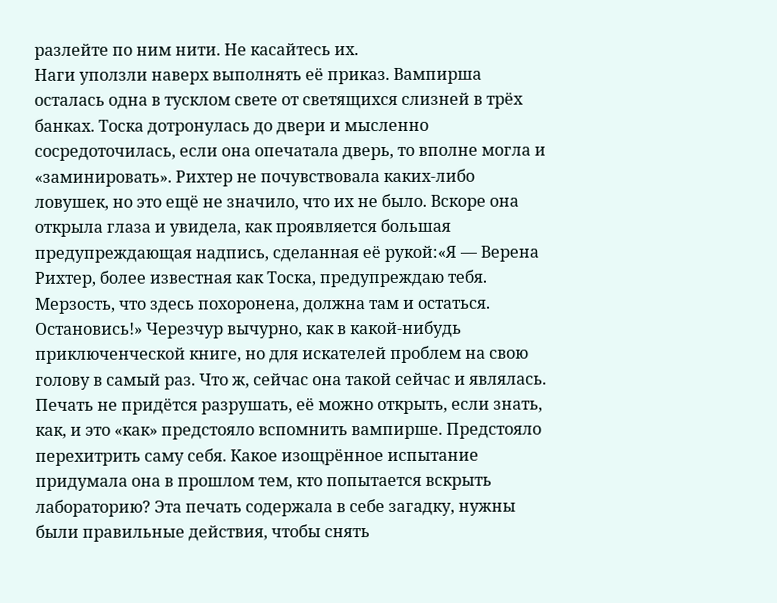разлейте по ним нити. Не касайтесь их.
Наги уползли наверх выполнять её приказ. Вампирша осталась одна в тусклом свете от светящихся слизней в трёх банках. Тоска дотронулась до двери и мысленно сосредоточилась, если она опечатала дверь, то вполне могла и «заминировать». Рихтер не почувствовала каких-либо ловушек, но это ещё не значило, что их не было. Вскоре она открыла глаза и увидела, как проявляется большая предупреждающая надпись, сделанная её рукой:«Я — Верена Рихтер, более известная как Тоска, предупреждаю тебя. Мерзость, что здесь похоронена, должна там и остаться. Остановись!» Черезчур вычурно, как в какой-нибудь приключенческой книге, но для искателей проблем на свою голову в самый раз. Что ж, сейчас она такой сейчас и являлась. Печать не придётся разрушать, её можно открыть, если знать, как, и это «как» предстояло вспомнить вампирше. Предстояло перехитрить саму себя. Какое изощрённое испытание придумала она в прошлом тем, кто попытается вскрыть лабораторию? Эта печать содержала в себе загадку, нужны были правильные действия, чтобы снять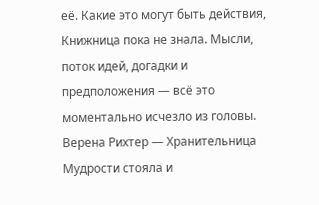её. Какие это могут быть действия, Книжница пока не знала. Мысли, поток идей, догадки и предположения — всё это моментально исчезло из головы. Верена Рихтер — Хранительница Мудрости стояла и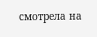смотрела на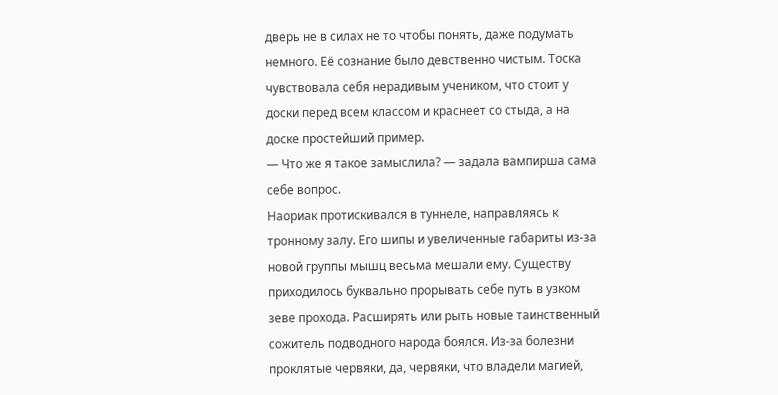дверь не в силах не то чтобы понять, даже подумать немного. Её сознание было девственно чистым. Тоска чувствовала себя нерадивым учеником, что стоит у доски перед всем классом и краснеет со стыда, а на доске простейший пример.
— Что же я такое замыслила? — задала вампирша сама себе вопрос.
Наориак протискивался в туннеле, направляясь к тронному залу. Его шипы и увеличенные габариты из-за новой группы мышц весьма мешали ему. Существу приходилось буквально прорывать себе путь в узком зеве прохода. Расширять или рыть новые таинственный сожитель подводного народа боялся. Из-за болезни проклятые червяки, да, червяки, что владели магией,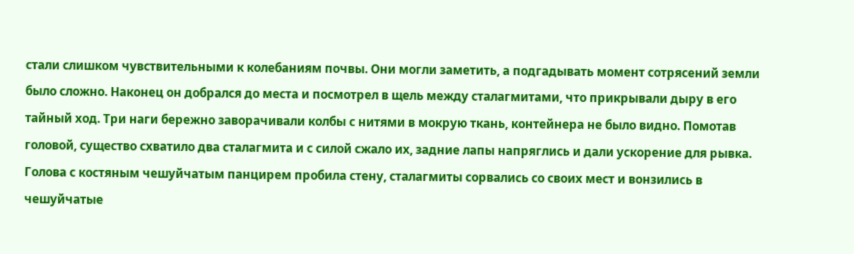стали слишком чувствительными к колебаниям почвы. Они могли заметить, а подгадывать момент сотрясений земли было сложно. Наконец он добрался до места и посмотрел в щель между сталагмитами, что прикрывали дыру в его тайный ход. Три наги бережно заворачивали колбы с нитями в мокрую ткань, контейнера не было видно. Помотав головой, существо схватило два сталагмита и с силой сжало их, задние лапы напряглись и дали ускорение для рывка. Голова с костяным чешуйчатым панцирем пробила стену, сталагмиты сорвались со своих мест и вонзились в чешуйчатые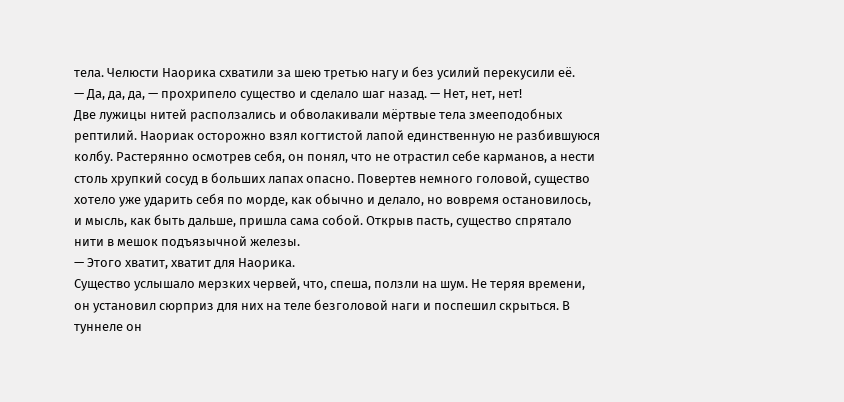тела. Челюсти Наорика схватили за шею третью нагу и без усилий перекусили её.
— Да, да, да, — прохрипело существо и сделало шаг назад. — Нет, нет, нет!
Две лужицы нитей расползались и обволакивали мёртвые тела змееподобных рептилий. Наориак осторожно взял когтистой лапой единственную не разбившуюся колбу. Растерянно осмотрев себя, он понял, что не отрастил себе карманов, а нести столь хрупкий сосуд в больших лапах опасно. Повертев немного головой, существо хотело уже ударить себя по морде, как обычно и делало, но вовремя остановилось, и мысль, как быть дальше, пришла сама собой. Открыв пасть, существо спрятало нити в мешок подъязычной железы.
— Этого хватит, хватит для Наорика.
Существо услышало мерзких червей, что, спеша, ползли на шум. Не теряя времени, он установил сюрприз для них на теле безголовой наги и поспешил скрыться. В туннеле он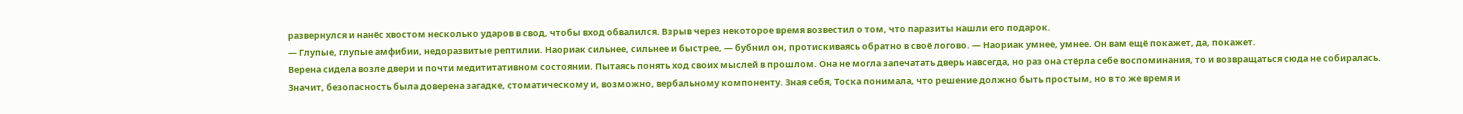развернулся и нанёс хвостом несколько ударов в свод, чтобы вход обвалился. Взрыв через некоторое время возвестил о том, что паразиты нашли его подарок.
— Глупые, глупые амфибии, недоразвитые рептилии. Наориак сильнее, сильнее и быстрее, — бубнил он, протискиваясь обратно в своё логово. — Наориак умнее, умнее. Он вам ещё покажет, да, покажет.
Верена сидела возле двери и почти медититативном состоянии. Пытаясь понять ход своих мыслей в прошлом. Она не могла запечатать дверь навсегда, но раз она стёрла себе воспоминания, то и возвращаться сюда не собиралась. Значит, безопасность была доверена загадке, стоматическому и, возможно, вербальному компоненту. Зная себя, Тоска понимала, что решение должно быть простым, но в то же время и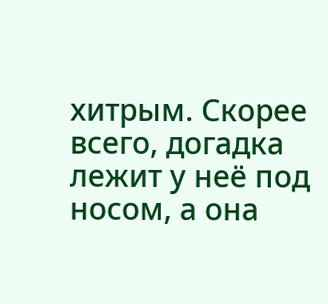хитрым. Скорее всего, догадка лежит у неё под носом, а она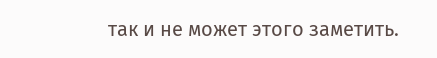так и не может этого заметить.